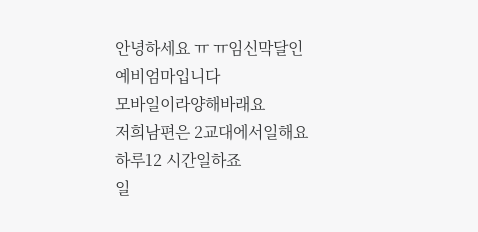안녕하세요 ㅠ ㅠ임신막달인예비엄마입니다
모바일이라양해바래요
저희남편은 2교대에서일해요 하루12 시간일하죠
일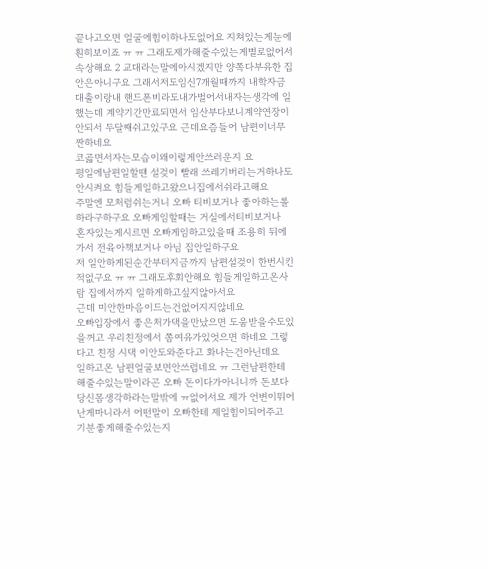끝나고오면 얼굴에힘이하나도없어요 지쳐있는게눈에훤히보이죠 ㅠ ㅠ 그래도제가해줄수있는게별로없어서 속상해요 2 교대라는말에아시겠지만 양쪽다부유한 집안은아니구요 그래서저도임신7개월때까지 내학자금대출이랑내 핸드폰비라도내가벌어서내자는생각에 일했는데 계약기간만료되면서 임산부다보니계약연장이안되서 두달째쉬고있구요 근데요즘들어 남편이너무짠하네요
코곯면서자는모습이왜이렇게안쓰러운지 요
평일에남편일할땐 설겆이 빨래 쓰레기버리는거하나도
안시켜요 힘들게일하고왔으니집에서쉬라고해요
주말엔 모처럼쉬는거니 오빠 티비보거나 좋아하는롤하라구하구요 오빠게임할때는 거실에서티비보거나
혼자있는게시르면 오빠게임하고있을때 조용히 뒤에가서 전육아책보거나 아님 집안일하구요
저 일안하게된순간부터지금까지 남편설겆이 한번시킨적없구요 ㅠ ㅠ 그래도후회안해요 힘들게일하고온사람 집에서까지 일하게하고싶지않아서요
근데 미안한마음이드는건없어지지않네요
오빠입장에서 좋은처가댁을만났으면 도움받을수도있을꺼고 우리친정에서 쫌여유가있엇으면 하네요 그렇다고 친정 시댁 이안도와준다고 화나는건아닌데요
일하고온 남편얼굴보면안쓰럽네요 ㅠ 그런남편한테
해줄수있는말이라곤 오빠 돈이다가아니니까 돈보다당신몸생각하라는말밖에 ㅠ없어서요 제가 언변이뛰어난게마니라서 어떤말이 오빠한테 제일힘이되어주고 기분좋게해줄수있는지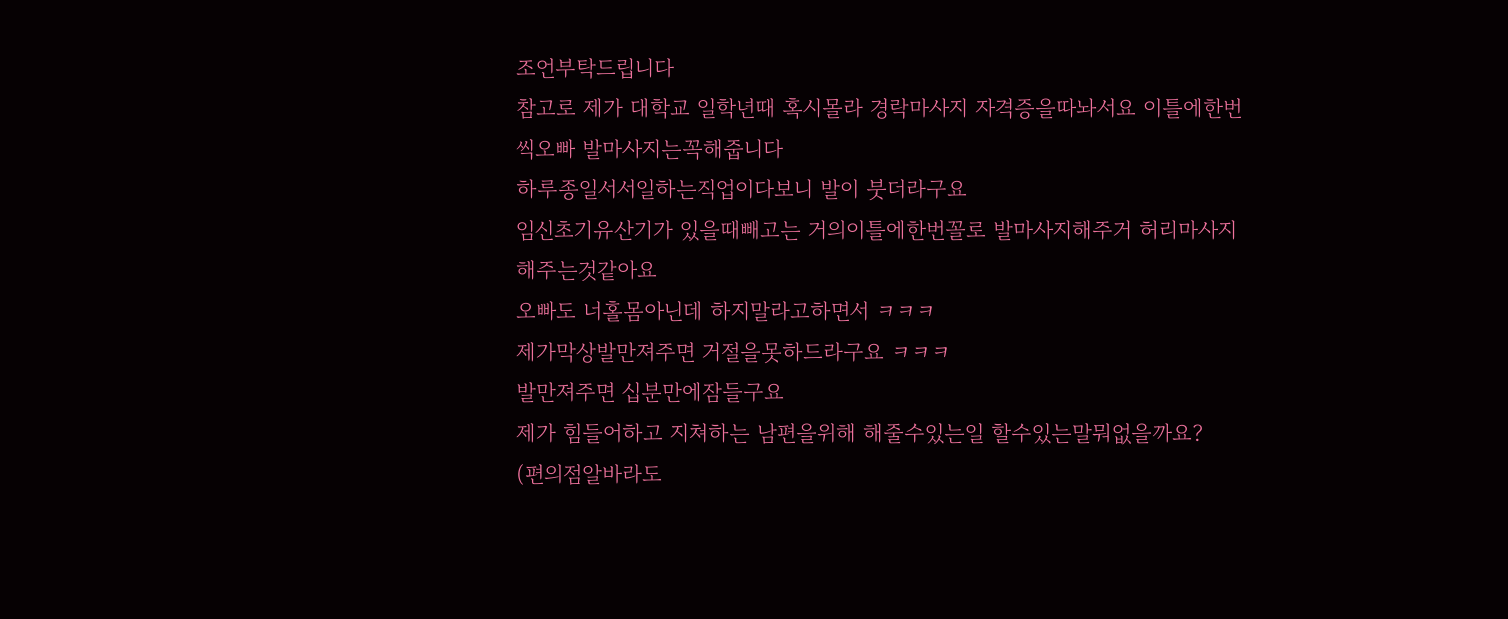조언부탁드립니다
참고로 제가 대학교 일학년때 혹시몰라 경락마사지 자격증을따놔서요 이틀에한번씩오빠 발마사지는꼭해줍니다
하루종일서서일하는직업이다보니 발이 붓더라구요
임신초기유산기가 있을때빼고는 거의이틀에한번꼴로 발마사지해주거 허리마사지해주는것같아요
오빠도 너홀몸아닌데 하지말라고하면서 ㅋㅋㅋ
제가막상발만져주면 거절을못하드라구요 ㅋㅋㅋ
발만져주면 십분만에잠들구요
제가 힘들어하고 지쳐하는 남편을위해 해줄수있는일 할수있는말뭐없을까요?
(편의점알바라도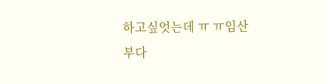하고싶엇는데 ㅠ ㅠ임산부다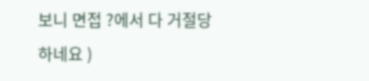보니 면접 ?에서 다 거절당하네요 )